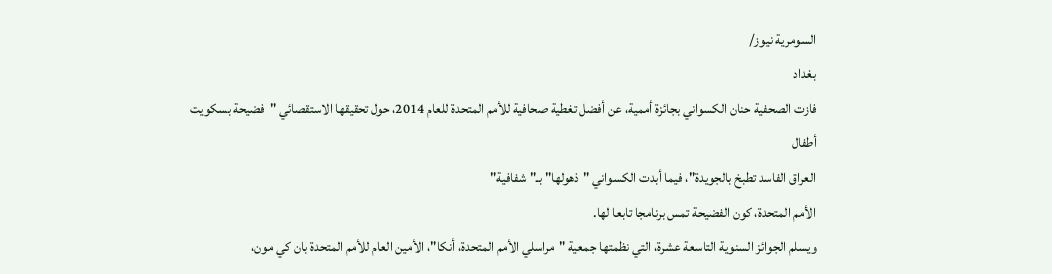السومرية نيوز/
بغداد
فازت الصحفية حنان الكسواني بجائزة أممية، عن أفضل تغطية صحافية للأمم المتحدة للعام 2014، حول تحقيقها الاستقصائي "فضيحة بسكويت أطفال
العراق الفاسد تطبخ بالجويدة"، فيما أبدت الكسواني "ذهولها" بـ"شفافية"
الأمم المتحدة، كون الفضيحة تمس برنامجا تابعا لها.
ويسلم الجوائز السنوية التاسعة عشرة، التي نظمتها جمعية "مراسلي الأمم المتحدة، أنكا"، الأمين العام للأمم المتحدة بان كي مون،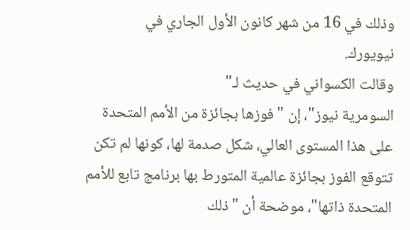وذلك في 16 من شهر كانون الأول الجاري في
نيويورك.
وقالت الكسواني في حديث لـ"
السومرية نيوز"، إن "فوزها بجائزة من الأمم المتحدة على هذا المستوى العالي، شكل صدمة لها، كونها لم تكن تتوقع الفوز بجائزة عالمية المتورط بها برنامج تابع للأمم المتحدة ذاتها"، موضحة أن "ذلك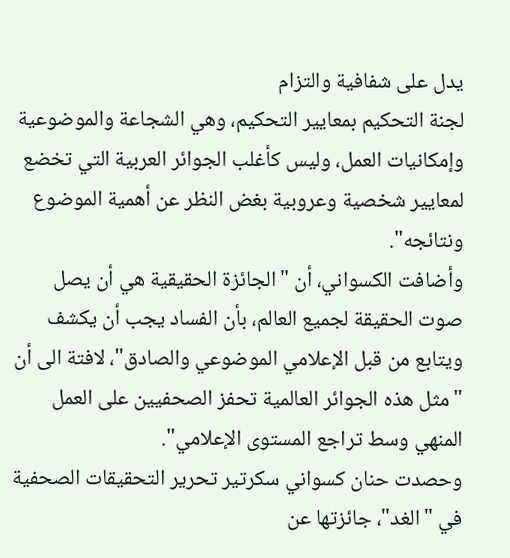يدل على شفافية والتزام
لجنة التحكيم بمعايير التحكيم، وهي الشجاعة والموضوعية وإمكانيات العمل، وليس كأغلب الجوائر العربية التي تخضع لمعايير شخصية وعروبية بغض النظر عن أهمية الموضوع ونتائجه".
وأضافت الكسواني، أن "الجائزة الحقيقية هي أن يصل صوت الحقيقة لجميع العالم، بأن الفساد يجب أن يكشف ويتابع من قبل الإعلامي الموضوعي والصادق"، لافتة الى أن "مثل هذه الجوائر العالمية تحفز الصحفيين على العمل المنهي وسط تراجع المستوى الإعلامي".
وحصدت حنان كسواني سكرتير تحرير التحقيقات الصحفية في "الغد"، جائزتها عن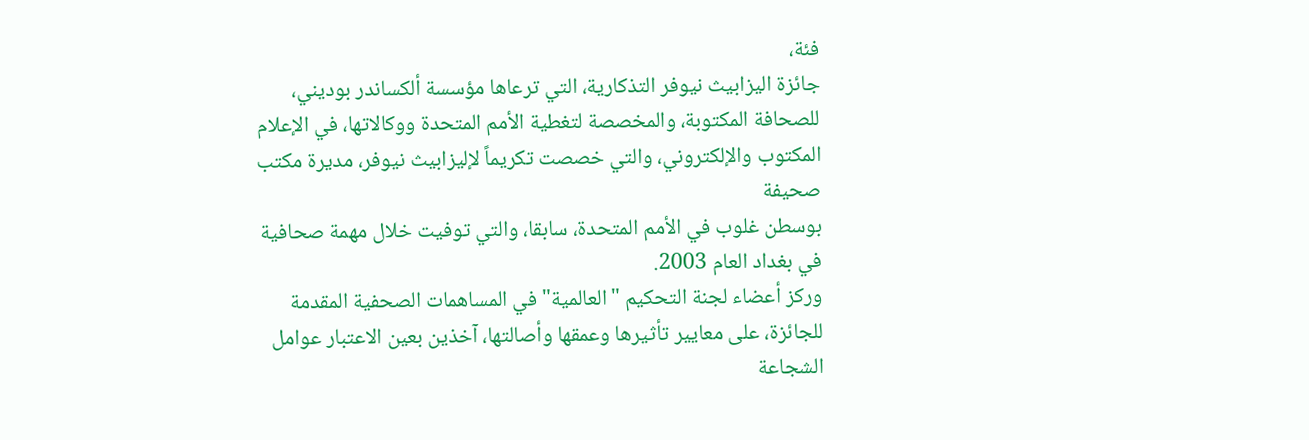فئة،
جائزة اليزابيث نيوفر التذكارية، التي ترعاها مؤسسة ألكساندر بوديني، للصحافة المكتوبة، والمخصصة لتغطية الأمم المتحدة ووكالاتها، في الإعلام المكتوب والإلكتروني، والتي خصصت تكريماً لإليزابيث نيوفر، مديرة مكتب صحيفة
بوسطن غلوب في الأمم المتحدة، سابقا، والتي توفيت خلال مهمة صحافية في بغداد العام 2003.
وركز أعضاء لجنة التحكيم "العالمية" في المساهمات الصحفية المقدمة للجائزة، على معايير تأثيرها وعمقها وأصالتها، آخذين بعين الاعتبار عوامل الشجاعة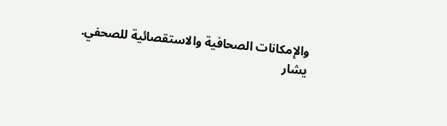والإمكانات الصحافية والاستقصائية للصحفي.
يشار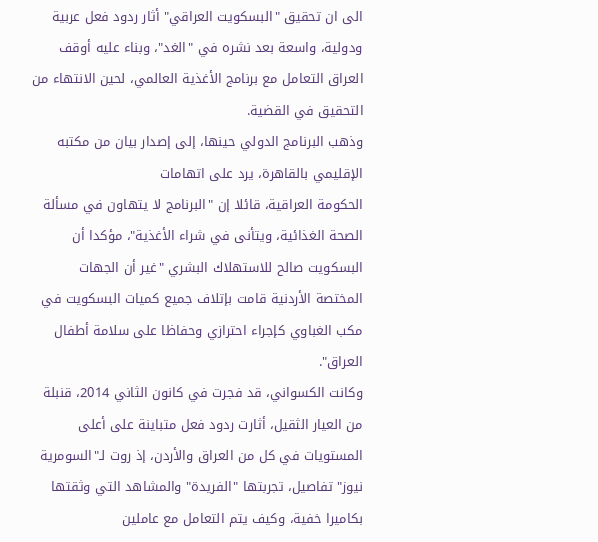الى ان تحقيق "البسكويت العراقي" أثار ردود فعل عربية ودولية، واسعة بعد نشره في "الغد"، وبناء عليه أوقف العراق التعامل مع برنامج الأغذية العالمي، لحين الانتهاء من التحقيق في القضية.
وذهب البرنامج الدولي حينها، إلى إصدار بيان من مكتبه الإقليمي بالقاهرة، يرد على اتهامات
الحكومة العراقية، قائلا إن "البرنامج لا يتهاون في مسألة
الصحة الغذائية، ويتأنى في شراء الأغذية"، مؤكدا أن البسكويت صالح للاستهلاك البشري "غير أن الجهات المختصة الأردنية قامت بإتلاف جميع كميات البسكويت في مكب الغباوي كإجراء احترازي وحفاظا على سلامة أطفال العراق".
وكانت الكسواني، قد فجرت في كانون الثاني 2014، قنبلة من العيار الثقيل، أثارت ردود فعل متباينة على أعلى المستويات في كل من العراق والأردن، إذ روت لـ"السومرية نيوز" تفاصيل، تجربتها "الفريدة" والمشاهد التي وثقتها بكاميرا خفية، وكيف يتم التعامل مع عاملين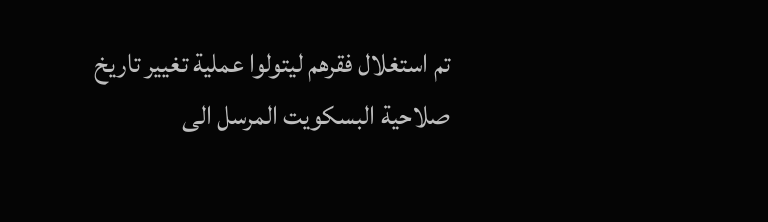تم استغلال فقرهم ليتولوا عملية تغيير تاريخ صلاحية البسكويت المرسل الى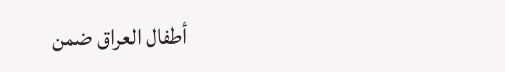أطفال العراق ضمن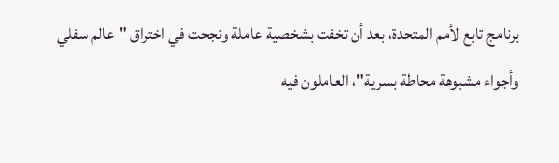برنامج تابع لأمم المتحدة، بعد أن تخفت بشخصية عاملة ونجحت في اختراق "عالم سفلي وأجواء مشبوهة محاطة بسرية"، العاملون فيه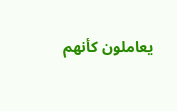يعاملون كأنهم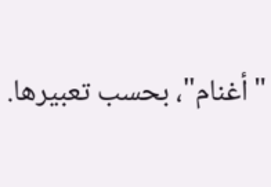"أغنام"، بحسب تعبيرها.